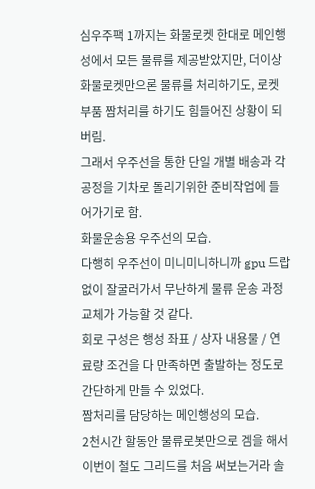심우주팩 1까지는 화물로켓 한대로 메인행성에서 모든 물류를 제공받았지만, 더이상 화물로켓만으론 물류를 처리하기도, 로켓 부품 짬처리를 하기도 힘들어진 상황이 되버림.
그래서 우주선을 통한 단일 개별 배송과 각 공정을 기차로 돌리기위한 준비작업에 들어가기로 함.
화물운송용 우주선의 모습.
다행히 우주선이 미니미니하니까 gpu 드랍 없이 잘굴러가서 무난하게 물류 운송 과정 교체가 가능할 것 같다.
회로 구성은 행성 좌표 / 상자 내용물 / 연료량 조건을 다 만족하면 출발하는 정도로 간단하게 만들 수 있었다.
짬처리를 담당하는 메인행성의 모습.
2천시간 할동안 물류로봇만으로 겜을 해서 이번이 철도 그리드를 처음 써보는거라 솔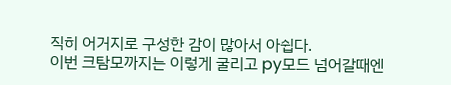직히 어거지로 구성한 감이 많아서 아쉽다.
이번 크탐모까지는 이렇게 굴리고 py모드 넘어갈때엔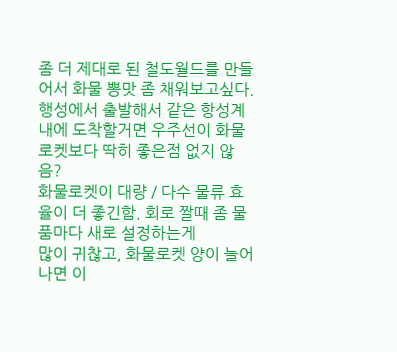좀 더 제대로 된 철도월드를 만들어서 화물 뽕맛 좀 채워보고싶다.
행성에서 출발해서 같은 항성계내에 도착할거면 우주선이 화물로켓보다 딱히 좋은점 없지 않음?
화물로켓이 대량 / 다수 물류 효율이 더 좋긴함. 회로 짤때 좀 물품마다 새로 설정하는게
많이 귀찮고, 화물로켓 양이 늘어나면 이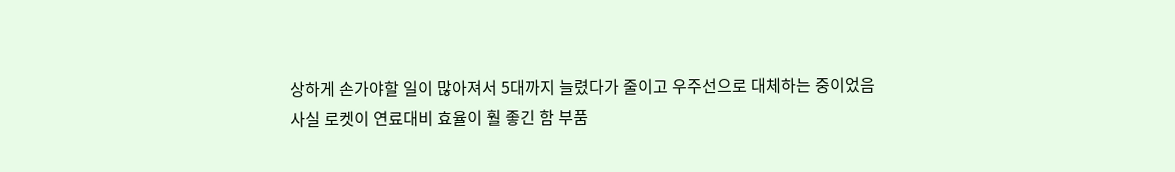상하게 손가야할 일이 많아져서 5대까지 늘렸다가 줄이고 우주선으로 대체하는 중이었음
사실 로켓이 연료대비 효율이 훨 좋긴 함 부품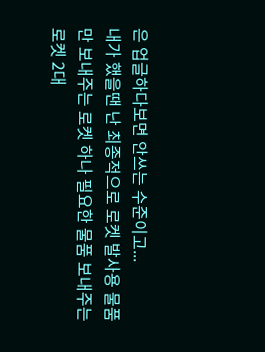은 업글하다보면 안쓰는 수준이고...
내가 했을땐 난 최종적으로 로켓 발사용 물품만 보내주는 로켓 하나 필요한 물품 보내주는 로켓 2대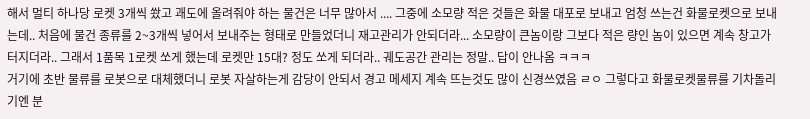해서 멀티 하나당 로켓 3개씩 쐈고 괘도에 올려줘야 하는 물건은 너무 많아서 .... 그중에 소모량 적은 것들은 화물 대포로 보내고 엄청 쓰는건 화물로켓으로 보내는데.. 처음에 물건 종류를 2~3개씩 넣어서 보내주는 형태로 만들었더니 재고관리가 안되더라... 소모량이 큰놈이랑 그보다 적은 량인 놈이 있으면 계속 창고가 터지더라.. 그래서 1품목 1로켓 쏘게 했는데 로켓만 15대? 정도 쏘게 되더라.. 궤도공간 관리는 정말.. 답이 안나옴 ㅋㅋㅋ
거기에 초반 물류를 로봇으로 대체했더니 로봇 자살하는게 감당이 안되서 경고 메세지 계속 뜨는것도 많이 신경쓰였음 ㄹㅇ 그렇다고 화물로켓물류를 기차돌리기엔 분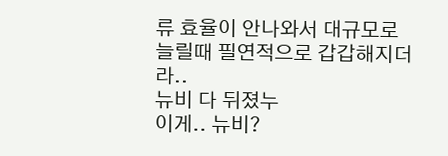류 효율이 안나와서 대규모로 늘릴때 필연적으로 갑갑해지더라..
뉴비 다 뒤졌누
이게.. 뉴비?